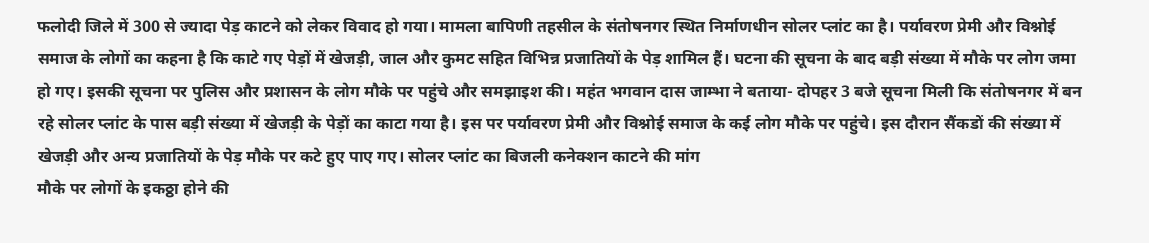फलोदी जिले में 300 से ज्यादा पेड़ काटने को लेकर विवाद हो गया। मामला बापिणी तहसील के संतोषनगर स्थित निर्माणधीन सोलर प्लांट का है। पर्यावरण प्रेमी और विश्नोई समाज के लोगों का कहना है कि काटे गए पेड़ों में खेजड़ी, जाल और कुमट सहित विभिन्न प्रजातियों के पेड़ शामिल हैं। घटना की सूचना के बाद बड़ी संख्या में मौके पर लोग जमा हो गए। इसकी सूचना पर पुलिस और प्रशासन के लोग मौके पर पहुंचे और समझाइश की। महंत भगवान दास जाम्भा ने बताया- दोपहर 3 बजे सूचना मिली कि संतोषनगर में बन रहे सोलर प्लांट के पास बड़ी संख्या में खेजड़ी के पेड़ों का काटा गया है। इस पर पर्यावरण प्रेमी और विश्नोई समाज के कई लोग मौके पर पहुंचे। इस दौरान सैंकडों की संख्या में खेजड़ी और अन्य प्रजातियों के पेड़ मौके पर कटे हुए पाए गए। सोलर प्लांट का बिजली कनेक्शन काटने की मांग
मौके पर लोगों के इकठ्ठा होने की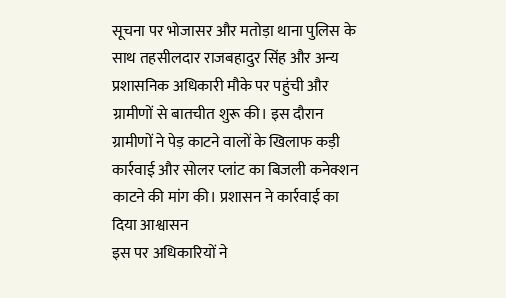सूचना पर भोजासर और मतोड़ा थाना पुलिस के साथ तहसीलदार राजबहादुर सिंह और अन्य प्रशासनिक अधिकारी मौके पर पहुंची और ग्रामीणों से बातचीत शुरू की। इस दौरान ग्रामीणों ने पेड़ काटने वालों के खिलाफ कड़ी कार्रवाई और सोलर प्लांट का बिजली कनेक्शन काटने की मांग की। प्रशासन ने कार्रवाई का दिया आश्वासन
इस पर अधिकारियों ने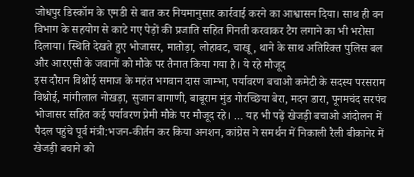जोधपुर डिस्कॉम के एमडी से बात कर नियमानुसार कार्रवाई करने का आश्वासन दिया। साथ ही वन विभाग के सहयोग से काटे गए पेड़ों की प्रजाति सहित गिनती करवाकर टैग लगाने का भी भरोसा दिलाया। स्थिति देखते हुए भोजासर, मातोड़ा, लोहावट, चाखू, थाने के साथ अतिरिक्त पुलिस बल और आरएसी के जवानों को मौके पर तैनात किया गया है। ये रहे मौजूद
इस दौरान विश्नोई समाज के महंत भगवान दास जाम्भा, पर्यावरण बचाओ कमेटी के सदस्य परसराम विश्नोई, मांगीलाल नोखड़ा, सुजान बागाणी, बाबूराम मुंड गोरच्छिया बेरा, मदन डारा, पूनमचंद सरपंच भोजासर सहित कई पर्यावरण प्रेमी मौके पर मौजूद रहे। … यह भी पढ़ें खेजड़ी बचाओ आंदोलन में पैदल पहुंचे पूर्व मंत्री:भजन-कीर्तन कर किया अनशन, कांग्रेस ने समर्थन में निकाली रैली बीकानेर में खेजड़ी बचाने को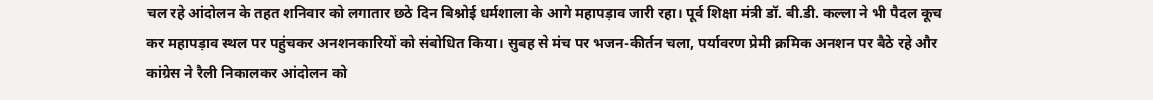चल रहे आंदोलन के तहत शनिवार को लगातार छठे दिन बिश्नोई धर्मशाला के आगे महापड़ाव जारी रहा। पूर्व शिक्षा मंत्री डॉ. बी.डी. कल्ला ने भी पैदल कूच कर महापड़ाव स्थल पर पहुंचकर अनशनकारियों को संबोधित किया। सुबह से मंच पर भजन-कीर्तन चला, पर्यावरण प्रेमी क्रमिक अनशन पर बैठे रहे और कांग्रेस ने रैली निकालकर आंदोलन को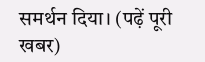समर्थन दिया। (पढ़ें पूरी खबर)